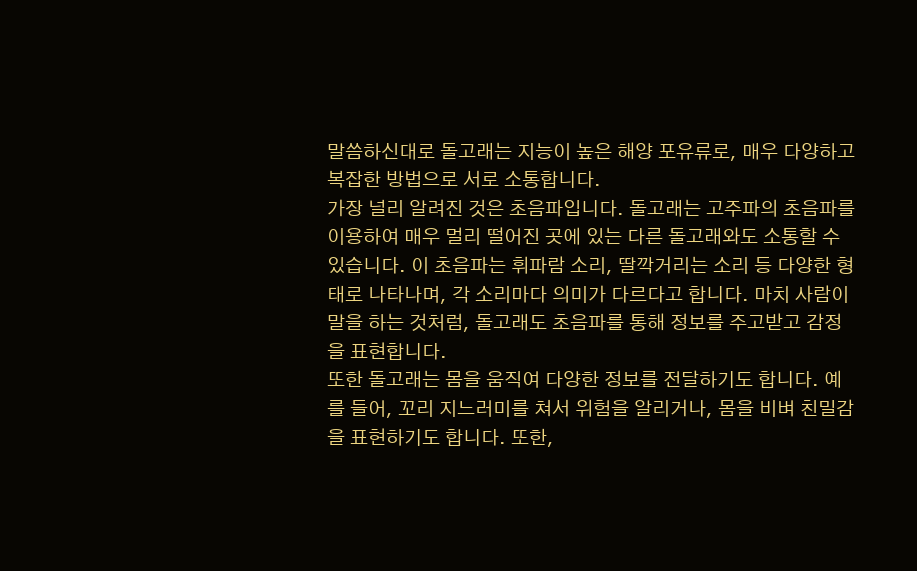말씀하신대로 돌고래는 지능이 높은 해양 포유류로, 매우 다양하고 복잡한 방법으로 서로 소통합니다.
가장 널리 알려진 것은 초음파입니다. 돌고래는 고주파의 초음파를 이용하여 매우 멀리 떨어진 곳에 있는 다른 돌고래와도 소통할 수 있습니다. 이 초음파는 휘파람 소리, 딸깍거리는 소리 등 다양한 형태로 나타나며, 각 소리마다 의미가 다르다고 합니다. 마치 사람이 말을 하는 것처럼, 돌고래도 초음파를 통해 정보를 주고받고 감정을 표현합니다.
또한 돌고래는 몸을 움직여 다양한 정보를 전달하기도 합니다. 예를 들어, 꼬리 지느러미를 쳐서 위험을 알리거나, 몸을 비벼 친밀감을 표현하기도 합니다. 또한,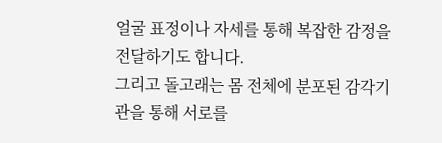얼굴 표정이나 자세를 통해 복잡한 감정을 전달하기도 합니다.
그리고 돌고래는 몸 전체에 분포된 감각기관을 통해 서로를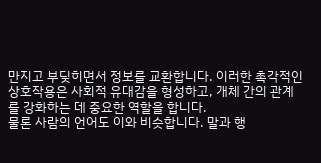만지고 부딪히면서 정보를 교환합니다. 이러한 촉각적인 상호작용은 사회적 유대감을 형성하고, 개체 간의 관계를 강화하는 데 중요한 역할을 합니다.
물론 사람의 언어도 이와 비슷합니다. 말과 행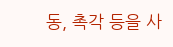동, 촉각 등을 사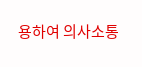용하여 의사소통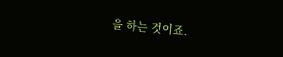을 하는 것이죠.